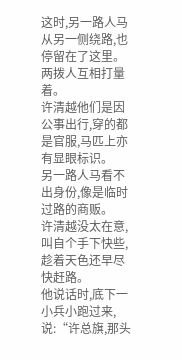这时,另一路人马从另一侧绕路,也停留在了这里。
两拨人互相打量着。
许清越他们是因公事出行,穿的都是官服,马匹上亦有显眼标识。
另一路人马看不出身份,像是临时过路的商贩。
许清越没太在意,叫自个手下快些,趁着天色还早尽快赶路。
他说话时,底下一小兵小跑过来,说:“许总旗,那头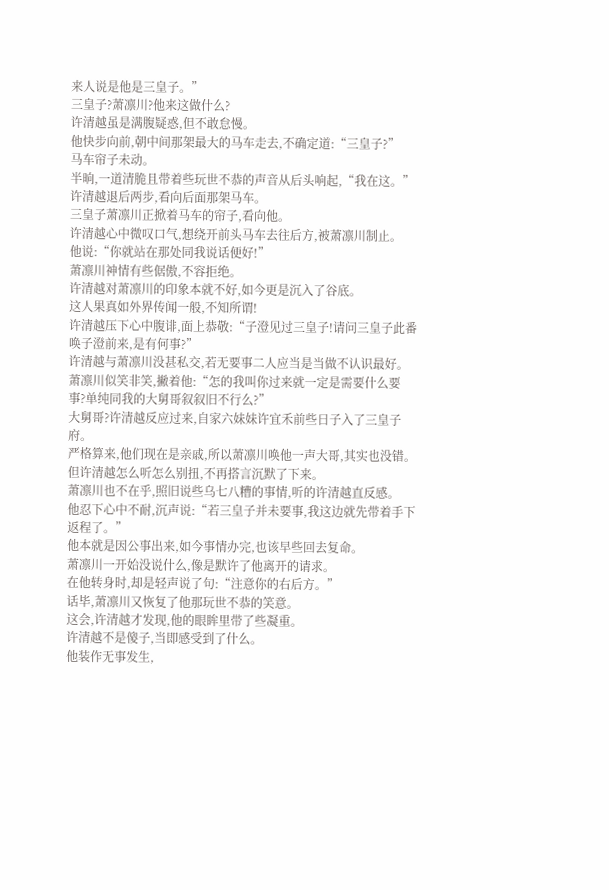来人说是他是三皇子。”
三皇子?萧凛川?他来这做什么?
许清越虽是满腹疑惑,但不敢怠慢。
他快步向前,朝中间那架最大的马车走去,不确定道:“三皇子?”
马车帘子未动。
半晌,一道清脆且带着些玩世不恭的声音从后头响起,“我在这。”
许清越退后两步,看向后面那架马车。
三皇子萧凛川正掀着马车的帘子,看向他。
许清越心中微叹口气,想绕开前头马车去往后方,被萧凛川制止。
他说:“你就站在那处同我说话便好!”
萧凛川神情有些倨傲,不容拒绝。
许清越对萧凛川的印象本就不好,如今更是沉入了谷底。
这人果真如外界传闻一般,不知所谓!
许清越压下心中腹诽,面上恭敬:“子澄见过三皇子!请问三皇子此番唤子澄前来,是有何事?”
许清越与萧凛川没甚私交,若无要事二人应当是当做不认识最好。
萧凛川似笑非笑,撇着他:“怎的我叫你过来就一定是需要什么要事?单纯同我的大舅哥叙叙旧不行么?”
大舅哥?许清越反应过来,自家六妹妹许宜禾前些日子入了三皇子府。
严格算来,他们现在是亲戚,所以萧凛川唤他一声大哥,其实也没错。
但许清越怎么听怎么别扭,不再搭言沉默了下来。
萧凛川也不在乎,照旧说些乌七八糟的事情,听的许清越直反感。
他忍下心中不耐,沉声说:“若三皇子并未要事,我这边就先带着手下返程了。”
他本就是因公事出来,如今事情办完,也该早些回去复命。
萧凛川一开始没说什么,像是默许了他离开的请求。
在他转身时,却是轻声说了句:“注意你的右后方。”
话毕,萧凛川又恢复了他那玩世不恭的笑意。
这会,许清越才发现,他的眼眸里带了些凝重。
许清越不是傻子,当即感受到了什么。
他装作无事发生,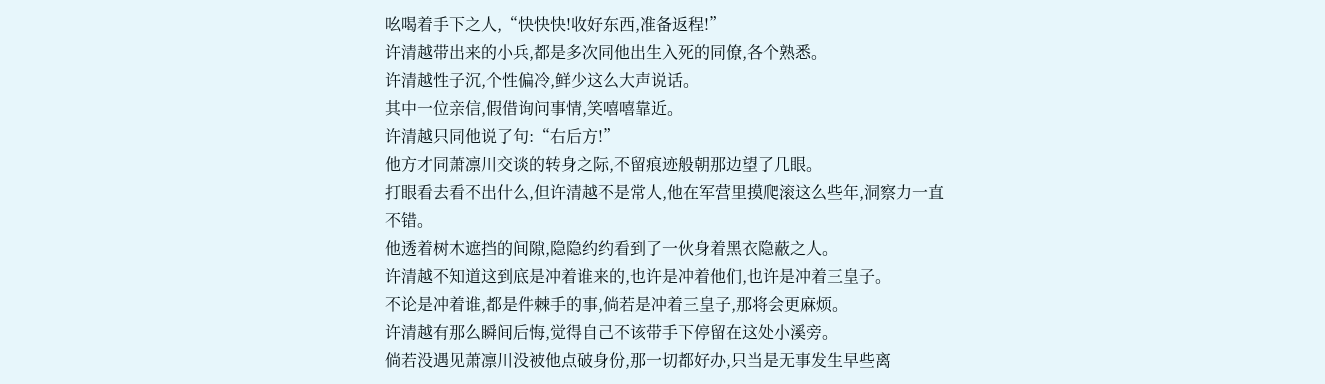吆喝着手下之人,“快快快!收好东西,准备返程!”
许清越带出来的小兵,都是多次同他出生入死的同僚,各个熟悉。
许清越性子沉,个性偏冷,鲜少这么大声说话。
其中一位亲信,假借询问事情,笑嘻嘻靠近。
许清越只同他说了句:“右后方!”
他方才同萧凛川交谈的转身之际,不留痕迹般朝那边望了几眼。
打眼看去看不出什么,但许清越不是常人,他在军营里摸爬滚这么些年,洞察力一直不错。
他透着树木遮挡的间隙,隐隐约约看到了一伙身着黑衣隐蔽之人。
许清越不知道这到底是冲着谁来的,也许是冲着他们,也许是冲着三皇子。
不论是冲着谁,都是件棘手的事,倘若是冲着三皇子,那将会更麻烦。
许清越有那么瞬间后悔,觉得自己不该带手下停留在这处小溪旁。
倘若没遇见萧凛川没被他点破身份,那一切都好办,只当是无事发生早些离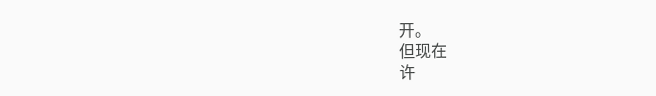开。
但现在
许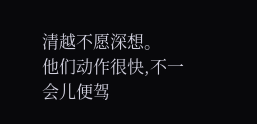清越不愿深想。
他们动作很快,不一会儿便驾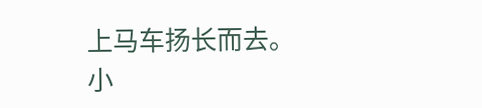上马车扬长而去。
小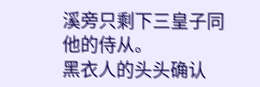溪旁只剩下三皇子同他的侍从。
黑衣人的头头确认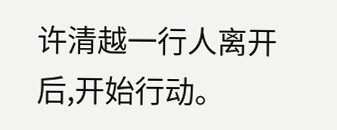许清越一行人离开后,开始行动。